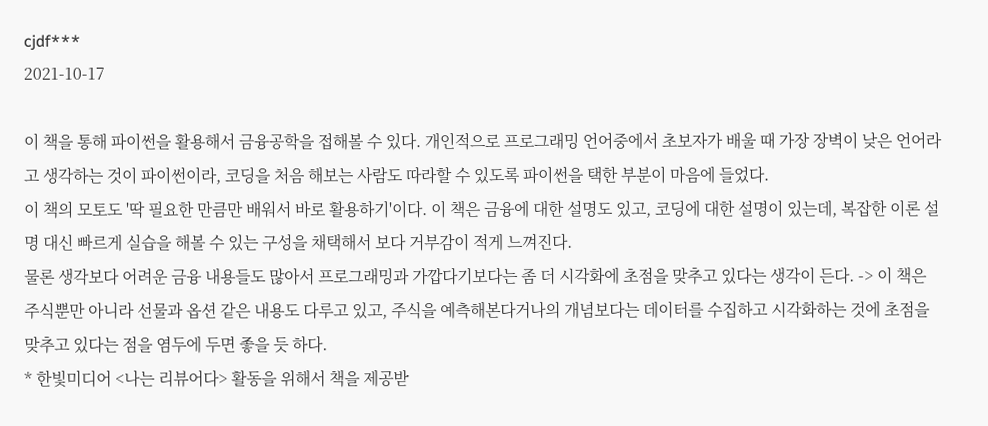cjdf***
2021-10-17

이 책을 통해 파이썬을 활용해서 금융공학을 접해볼 수 있다. 개인적으로 프로그래밍 언어중에서 초보자가 배울 때 가장 장벽이 낮은 언어라고 생각하는 것이 파이썬이라, 코딩을 처음 해보는 사람도 따라할 수 있도록 파이썬을 택한 부분이 마음에 들었다.
이 책의 모토도 '딱 필요한 만큼만 배워서 바로 활용하기'이다. 이 책은 금융에 대한 설명도 있고, 코딩에 대한 설명이 있는데, 복잡한 이론 설명 대신 빠르게 실습을 해볼 수 있는 구성을 채택해서 보다 거부감이 적게 느껴진다.
물론 생각보다 어려운 금융 내용들도 많아서 프로그래밍과 가깝다기보다는 좀 더 시각화에 초점을 맞추고 있다는 생각이 든다. -> 이 책은 주식뿐만 아니라 선물과 옵션 같은 내용도 다루고 있고, 주식을 예측해본다거나의 개념보다는 데이터를 수집하고 시각화하는 것에 초점을 맞추고 있다는 점을 염두에 두면 좋을 듯 하다.
* 한빛미디어 <나는 리뷰어다> 활동을 위해서 책을 제공받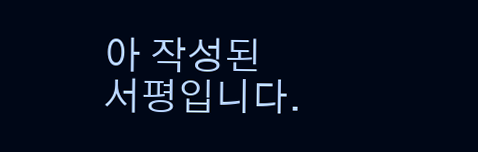아 작성된 서평입니다.